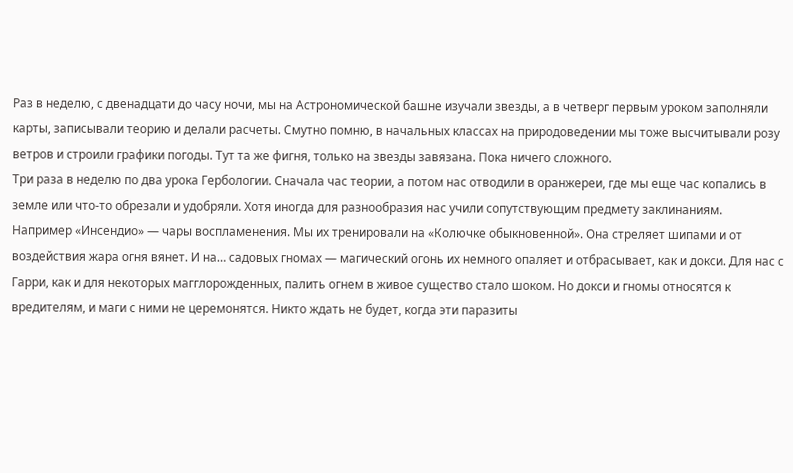Раз в неделю, с двенадцати до часу ночи, мы на Астрономической башне изучали звезды, а в четверг первым уроком заполняли карты, записывали теорию и делали расчеты. Смутно помню, в начальных классах на природоведении мы тоже высчитывали розу ветров и строили графики погоды. Тут та же фигня, только на звезды завязана. Пока ничего сложного.
Три раза в неделю по два урока Гербологии. Сначала час теории, а потом нас отводили в оранжереи, где мы еще час копались в земле или что-то обрезали и удобряли. Хотя иногда для разнообразия нас учили сопутствующим предмету заклинаниям.
Например «Инсендио» — чары воспламенения. Мы их тренировали на «Колючке обыкновенной». Она стреляет шипами и от воздействия жара огня вянет. И на… садовых гномах — магический огонь их немного опаляет и отбрасывает, как и докси. Для нас с Гарри, как и для некоторых магглорожденных, палить огнем в живое существо стало шоком. Но докси и гномы относятся к вредителям, и маги с ними не церемонятся. Никто ждать не будет, когда эти паразиты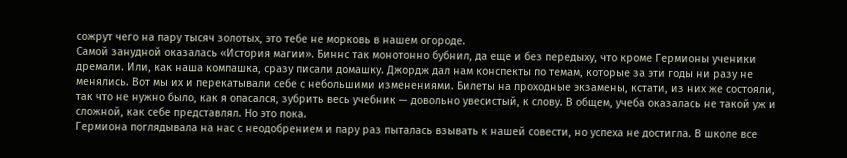сожрут чего на пару тысяч золотых, это тебе не морковь в нашем огороде.
Самой занудной оказалась «История магии». Биннс так монотонно бубнил, да еще и без передыху, что кроме Гермионы ученики дремали. Или, как наша компашка, сразу писали домашку. Джордж дал нам конспекты по темам, которые за эти годы ни разу не менялись. Вот мы их и перекатывали себе с небольшими изменениями. Билеты на проходные экзамены, кстати, из них же состояли, так что не нужно было, как я опасался, зубрить весь учебник — довольно увесистый, к слову. В общем, учеба оказалась не такой уж и сложной, как себе представлял. Но это пока.
Гермиона поглядывала на нас с неодобрением и пару раз пыталась взывать к нашей совести, но успеха не достигла. В школе все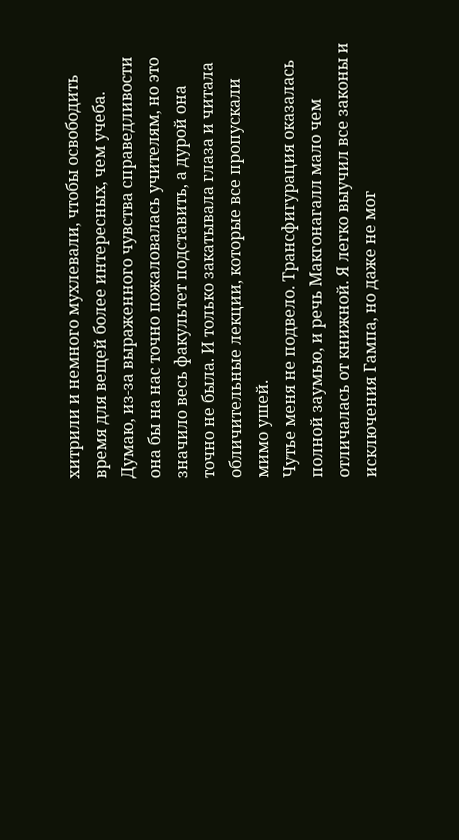хитрили и немного мухлевали, чтобы освободить время для вещей более интересных, чем учеба.
Думаю, из-за выраженного чувства справедливости она бы на нас точно пожаловалась учителям, но это значило весь факультет подставить, а дурой она точно не была. И только закатывала глаза и читала обличительные лекции, которые все пропускали мимо ушей.
Чутье меня не подвело. Трансфигурация оказалась полной заумью, и речь Макгонагалл мало чем отличалась от книжной. Я легко выучил все законы и исключения Гампа, но даже не мог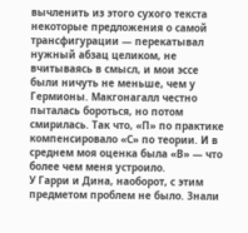вычленить из этого сухого текста некоторые предложения о самой трансфигурации — перекатывал нужный абзац целиком, не вчитываясь в смысл, и мои эссе были ничуть не меньше, чем у Гермионы. Макгонагалл честно пыталась бороться, но потом смирилась. Так что, «П» по практике компенсировало «С» по теории. И в среднем моя оценка была «В» — что более чем меня устроило.
У Гарри и Дина, наоборот, с этим предметом проблем не было. Знали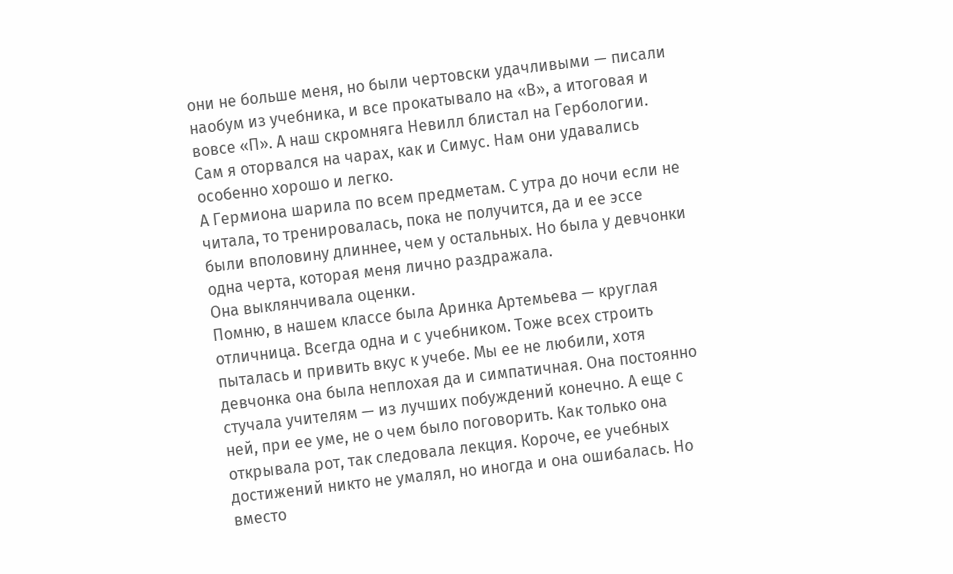они не больше меня, но были чертовски удачливыми — писали наобум из учебника, и все прокатывало на «В», а итоговая и вовсе «П». А наш скромняга Невилл блистал на Гербологии.
Сам я оторвался на чарах, как и Симус. Нам они удавались особенно хорошо и легко.
А Гермиона шарила по всем предметам. С утра до ночи если не читала, то тренировалась, пока не получится, да и ее эссе были вполовину длиннее, чем у остальных. Но была у девчонки одна черта, которая меня лично раздражала.
Она выклянчивала оценки.
Помню, в нашем классе была Аринка Артемьева — круглая отличница. Всегда одна и с учебником. Тоже всех строить пыталась и привить вкус к учебе. Мы ее не любили, хотя девчонка она была неплохая да и симпатичная. Она постоянно стучала учителям — из лучших побуждений конечно. А еще с ней, при ее уме, не о чем было поговорить. Как только она открывала рот, так следовала лекция. Короче, ее учебных достижений никто не умалял, но иногда и она ошибалась. Но вместо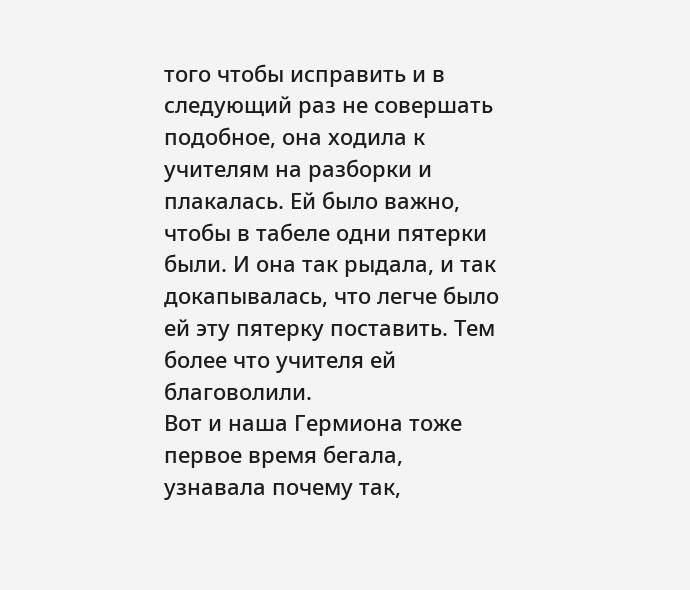того чтобы исправить и в следующий раз не совершать подобное, она ходила к учителям на разборки и плакалась. Ей было важно, чтобы в табеле одни пятерки были. И она так рыдала, и так докапывалась, что легче было ей эту пятерку поставить. Тем более что учителя ей благоволили.
Вот и наша Гермиона тоже первое время бегала, узнавала почему так,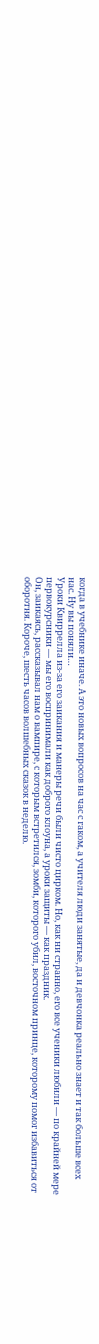когда в учебнике иначе. А это новых вопросов на час с гаком, а учителя люди занятые, да и девчонка реально знает и так больше всех нас. Ну вы поняли…
Уроки Квиррелла из-за его заикания и манеры речи были чисто цирком. Но, как ни странно, его все ученики любили — по крайней мере первокурсники — мы его воспринимали как доброго клоуна, а уроки защиты — как праздник.
Он, заикаясь, рассказывал нам о вампире, с которым встретился, зомби, которого убил, восточном принце, которому помог избавиться от оборотня. Короче, шесть часов волшебных сказок в неделю.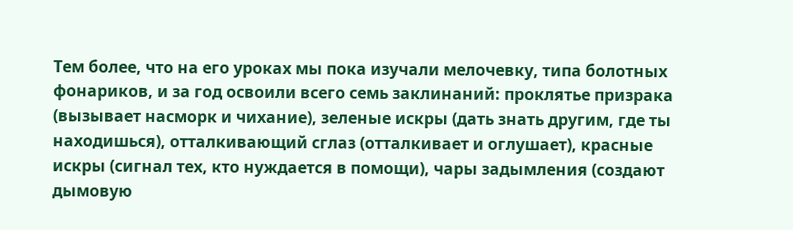Тем более, что на его уроках мы пока изучали мелочевку, типа болотных фонариков, и за год освоили всего семь заклинаний: проклятье призрака (вызывает насморк и чихание), зеленые искры (дать знать другим, где ты находишься), отталкивающий сглаз (отталкивает и оглушает), красные искры (сигнал тех, кто нуждается в помощи), чары задымления (создают дымовую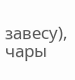завесу), чары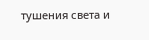тушения света и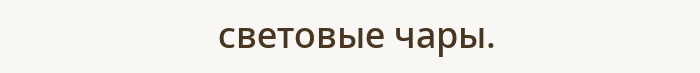световые чары.